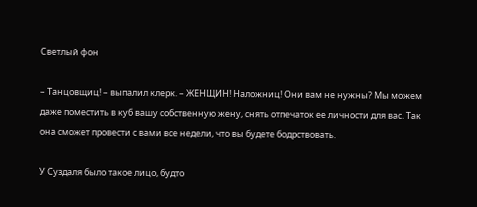Светлый фон

– Танцовщиц! – выпалил клерк. – ЖЕНЩИН! Наложниц! Они вам не нужны? Мы можем даже поместить в куб вашу собственную жену, снять отпечаток ее личности для вас. Так она сможет провести с вами все недели, что вы будете бодрствовать.

У Суздаля было такое лицо, будто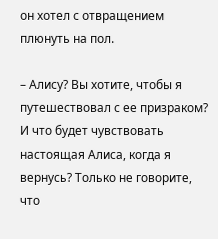он хотел с отвращением плюнуть на пол.

– Алису? Вы хотите, чтобы я путешествовал с ее призраком? И что будет чувствовать настоящая Алиса, когда я вернусь? Только не говорите, что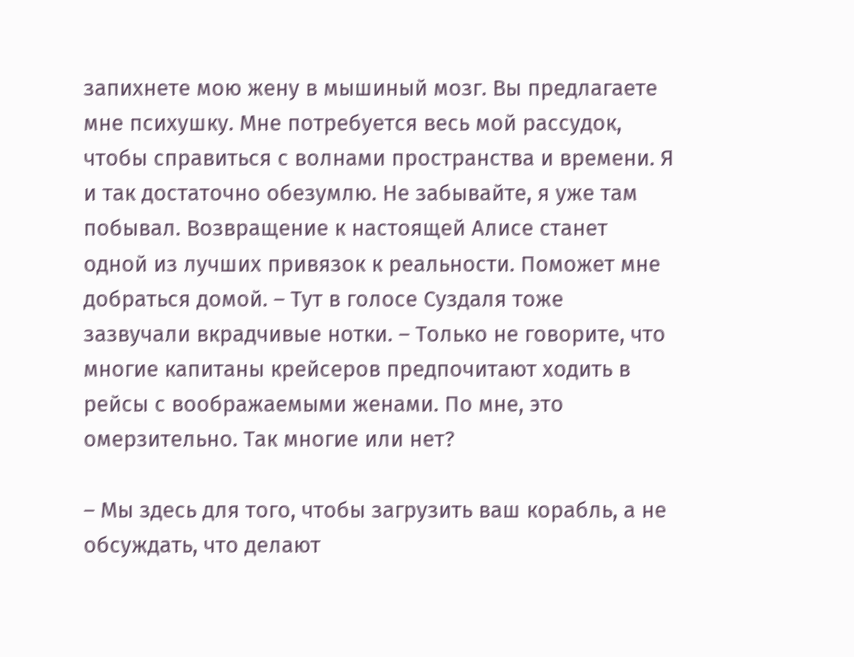запихнете мою жену в мышиный мозг. Вы предлагаете мне психушку. Мне потребуется весь мой рассудок, чтобы справиться с волнами пространства и времени. Я и так достаточно обезумлю. Не забывайте, я уже там побывал. Возвращение к настоящей Алисе станет одной из лучших привязок к реальности. Поможет мне добраться домой. – Тут в голосе Суздаля тоже зазвучали вкрадчивые нотки. – Только не говорите, что многие капитаны крейсеров предпочитают ходить в рейсы с воображаемыми женами. По мне, это омерзительно. Так многие или нет?

– Мы здесь для того, чтобы загрузить ваш корабль, а не обсуждать, что делают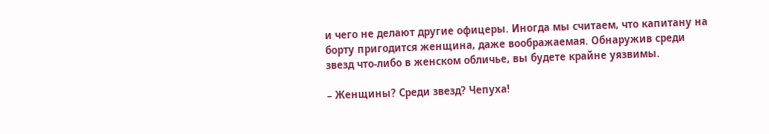и чего не делают другие офицеры. Иногда мы считаем, что капитану на борту пригодится женщина, даже воображаемая. Обнаружив среди звезд что-либо в женском обличье, вы будете крайне уязвимы.

– Женщины? Среди звезд? Чепуха!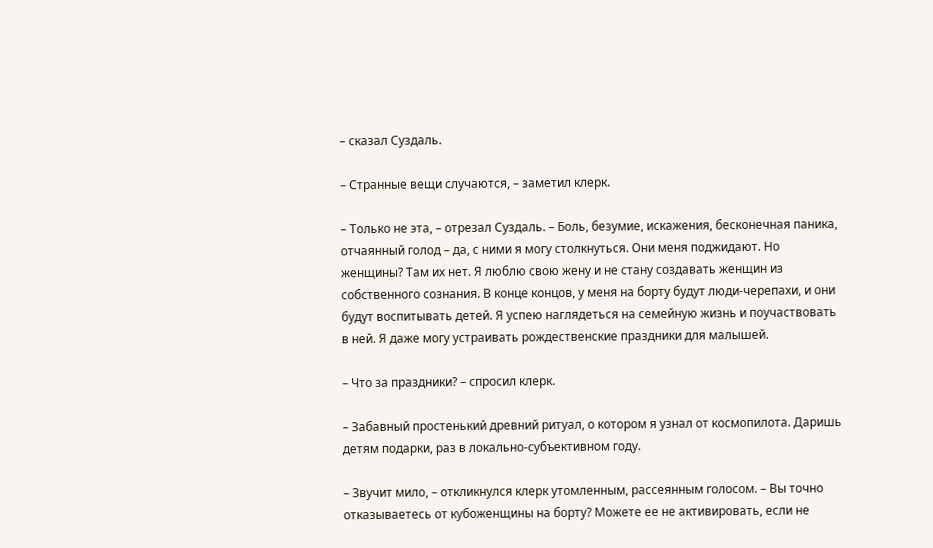– сказал Суздаль.

– Странные вещи случаются, – заметил клерк.

– Только не эта, – отрезал Суздаль. – Боль, безумие, искажения, бесконечная паника, отчаянный голод – да, с ними я могу столкнуться. Они меня поджидают. Но женщины? Там их нет. Я люблю свою жену и не стану создавать женщин из собственного сознания. В конце концов, у меня на борту будут люди-черепахи, и они будут воспитывать детей. Я успею наглядеться на семейную жизнь и поучаствовать в ней. Я даже могу устраивать рождественские праздники для малышей.

– Что за праздники? – спросил клерк.

– Забавный простенький древний ритуал, о котором я узнал от космопилота. Даришь детям подарки, раз в локально-субъективном году.

– Звучит мило, – откликнулся клерк утомленным, рассеянным голосом. – Вы точно отказываетесь от кубоженщины на борту? Можете ее не активировать, если не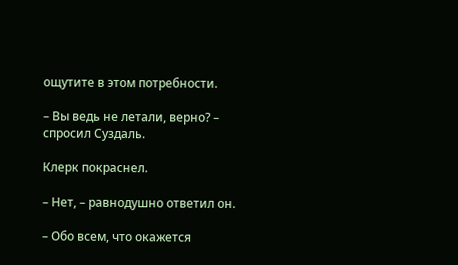ощутите в этом потребности.

– Вы ведь не летали, верно? – спросил Суздаль.

Клерк покраснел.

– Нет, – равнодушно ответил он.

– Обо всем, что окажется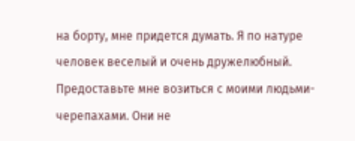на борту, мне придется думать. Я по натуре человек веселый и очень дружелюбный. Предоставьте мне возиться с моими людьми-черепахами. Они не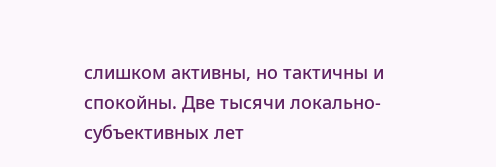слишком активны, но тактичны и спокойны. Две тысячи локально-субъективных лет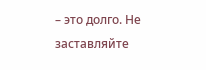– это долго. Не заставляйте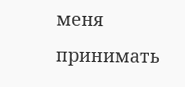меня принимать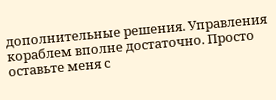дополнительные решения. Управления кораблем вполне достаточно. Просто оставьте меня с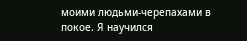моими людьми-черепахами в покое. Я научился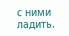с ними ладить.